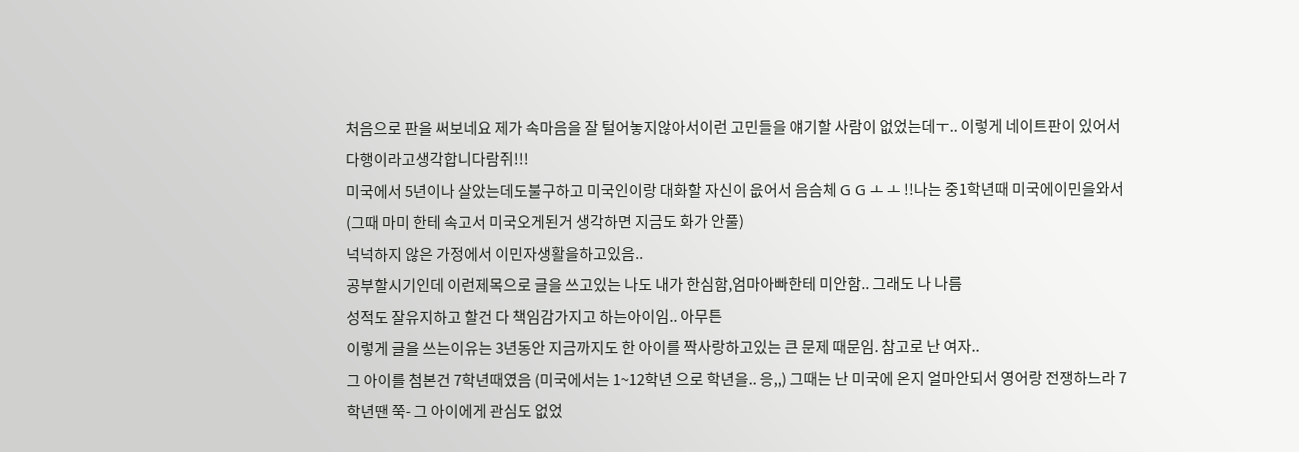처음으로 판을 써보네요 제가 속마음을 잘 털어놓지않아서이런 고민들을 얘기할 사람이 없었는데ㅜ.. 이렇게 네이트판이 있어서 다행이라고생각합니다람쥐!!!
미국에서 5년이나 살았는데도불구하고 미국인이랑 대화할 자신이 읎어서 음슴체 G G ㅗ ㅗ !!나는 중1학년때 미국에이민을와서 (그때 마미 한테 속고서 미국오게된거 생각하면 지금도 화가 안풀)
넉넉하지 않은 가정에서 이민자생활을하고있음..
공부할시기인데 이런제목으로 글을 쓰고있는 나도 내가 한심함,엄마아빠한테 미안함.. 그래도 나 나름
성적도 잘유지하고 할건 다 책임감가지고 하는아이임.. 아무튼
이렇게 글을 쓰는이유는 3년동안 지금까지도 한 아이를 짝사랑하고있는 큰 문제 때문임. 참고로 난 여자..
그 아이를 첨본건 7학년때였음 (미국에서는 1~12학년 으로 학년을.. 응,,) 그때는 난 미국에 온지 얼마안되서 영어랑 전쟁하느라 7학년땐 쭉- 그 아이에게 관심도 없었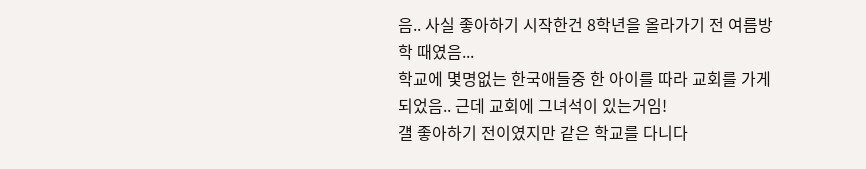음.. 사실 좋아하기 시작한건 8학년을 올라가기 전 여름방학 때였음...
학교에 몇명없는 한국애들중 한 아이를 따라 교회를 가게되었음.. 근데 교회에 그녀석이 있는거임!
걜 좋아하기 전이였지만 같은 학교를 다니다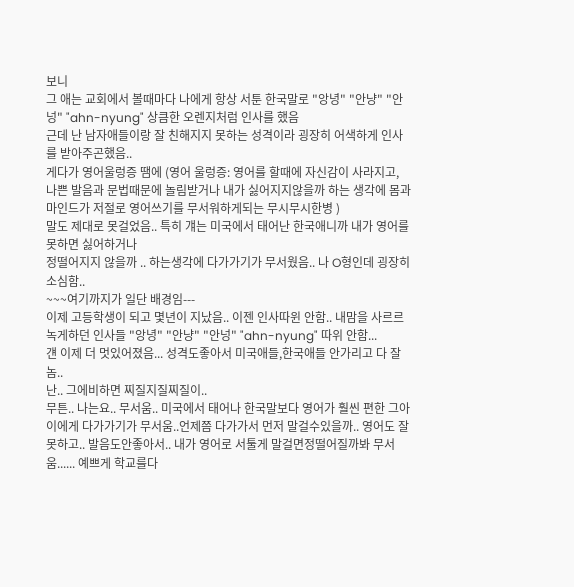보니
그 애는 교회에서 볼때마다 나에게 항상 서툰 한국말로 "앙녕" "안냥" "안넝" "ahn-nyung" 상큼한 오렌지처럼 인사를 했음
근데 난 남자애들이랑 잘 친해지지 못하는 성격이라 굉장히 어색하게 인사를 받아주곤했음..
게다가 영어울렁증 땜에 (영어 울렁증: 영어를 할때에 자신감이 사라지고, 나쁜 발음과 문법때문에 놀림받거나 내가 싫어지지않을까 하는 생각에 몸과 마인드가 저절로 영어쓰기를 무서워하게되는 무시무시한병 )
말도 제대로 못걸었음.. 특히 걔는 미국에서 태어난 한국애니까 내가 영어를 못하면 싫어하거나
정떨어지지 않을까 .. 하는생각에 다가가기가 무서웠음.. 나 O형인데 굉장히 소심함..
~~~여기까지가 일단 배경임---
이제 고등학생이 되고 몇년이 지났음.. 이젠 인사따윈 안함.. 내맘을 사르르 녹게하던 인사들 "앙녕" "안냥" "안넝" "ahn-nyung" 따위 안함...
걘 이제 더 멋있어졌음... 성격도좋아서 미국애들,한국애들 안가리고 다 잘놈..
난.. 그에비하면 찌질지질찌질이..
무튼.. 나는요.. 무서움.. 미국에서 태어나 한국말보다 영어가 훨씬 편한 그아이에게 다가가기가 무서움..언제쯤 다가가서 먼저 말걸수있을까.. 영어도 잘 못하고.. 발음도안좋아서.. 내가 영어로 서툴게 말걸면정떨어질까봐 무서움...... 예쁘게 학교를다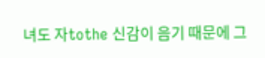녀도 자tothe 신감이 음기 때문에 그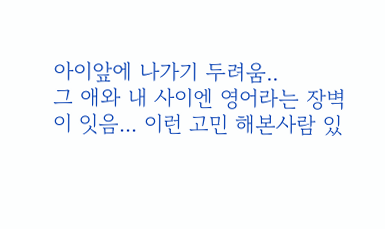아이앞에 나가기 두려움..
그 애와 내 사이엔 영어라는 장벽이 잇음... 이런 고민 해본사람 있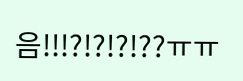음!!!?!?!?!??ㅠㅠ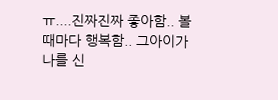ㅠ....진짜진짜 좋아함.. 볼때마다 행복함.. 그아이가 나를 신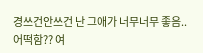경쓰건안쓰건 난 그애가 너무너무 좋음.. 어떡함?? 여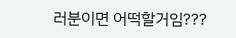러분이면 어떡할거임???